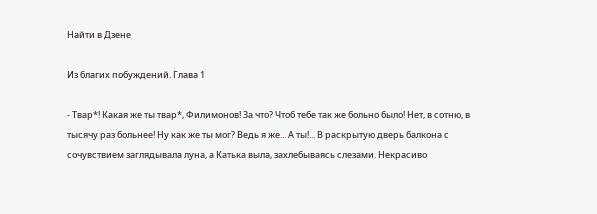Найти в Дзене

Из благих побуждений. Глава 1

- Твар*! Какая же ты твар*, Филимонов! За что? Чтоб тебе так же больно было! Нет, в сотню, в тысячу раз больнее! Ну как же ты мог? Ведь я же... А ты!... В раскрытую дверь балкона с сочувствием заглядывала луна, а Катька выла, захлебываясь слезами. Некрасиво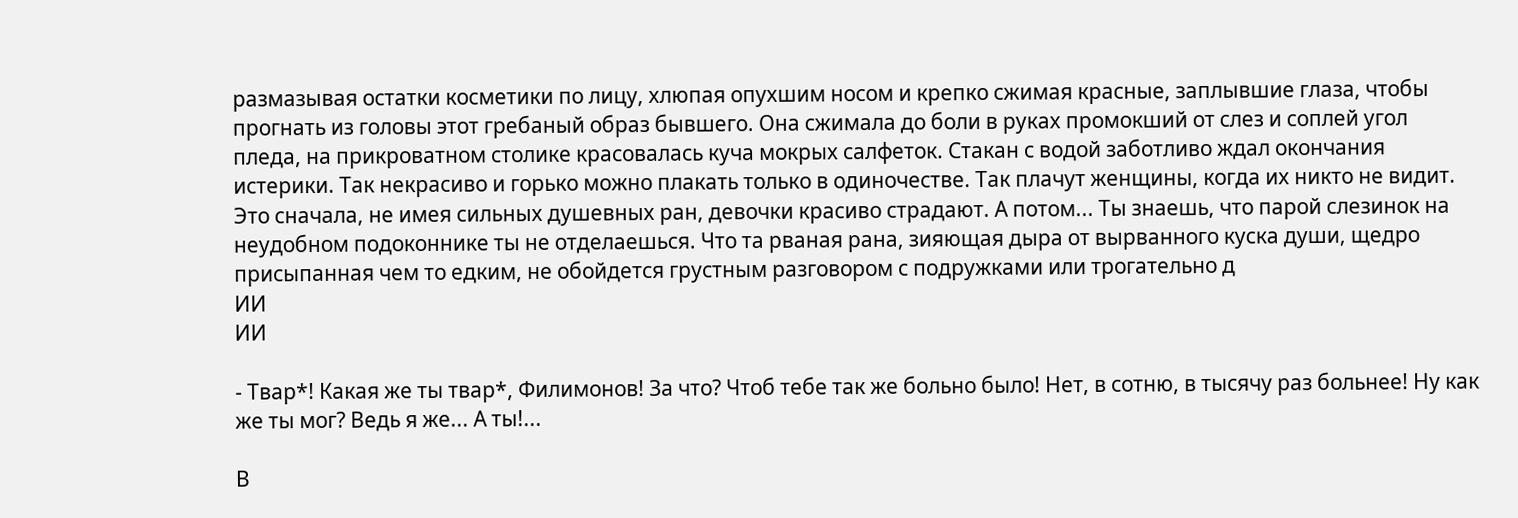размазывая остатки косметики по лицу, хлюпая опухшим носом и крепко сжимая красные, заплывшие глаза, чтобы прогнать из головы этот гребаный образ бывшего. Она сжимала до боли в руках промокший от слез и соплей угол пледа, на прикроватном столике красовалась куча мокрых салфеток. Стакан с водой заботливо ждал окончания истерики. Так некрасиво и горько можно плакать только в одиночестве. Так плачут женщины, когда их никто не видит. Это сначала, не имея сильных душевных ран, девочки красиво страдают. А потом... Ты знаешь, что парой слезинок на неудобном подоконнике ты не отделаешься. Что та рваная рана, зияющая дыра от вырванного куска души, щедро присыпанная чем то едким, не обойдется грустным разговором с подружками или трогательно д
ИИ
ИИ

- Твар*! Какая же ты твар*, Филимонов! За что? Чтоб тебе так же больно было! Нет, в сотню, в тысячу раз больнее! Ну как же ты мог? Ведь я же... А ты!...

В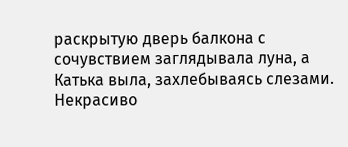раскрытую дверь балкона с сочувствием заглядывала луна, а Катька выла, захлебываясь слезами. Некрасиво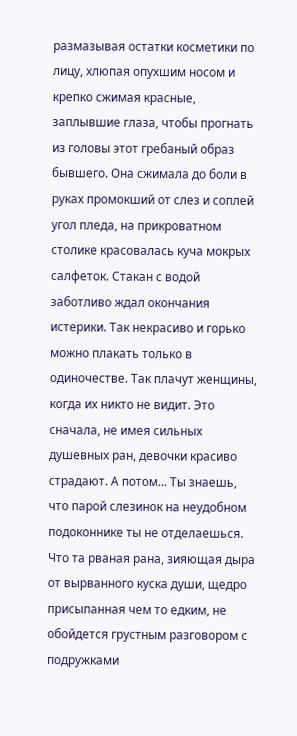размазывая остатки косметики по лицу, хлюпая опухшим носом и крепко сжимая красные, заплывшие глаза, чтобы прогнать из головы этот гребаный образ бывшего. Она сжимала до боли в руках промокший от слез и соплей угол пледа, на прикроватном столике красовалась куча мокрых салфеток. Стакан с водой заботливо ждал окончания истерики. Так некрасиво и горько можно плакать только в одиночестве. Так плачут женщины, когда их никто не видит. Это сначала, не имея сильных душевных ран, девочки красиво страдают. А потом... Ты знаешь, что парой слезинок на неудобном подоконнике ты не отделаешься. Что та рваная рана, зияющая дыра от вырванного куска души, щедро присыпанная чем то едким, не обойдется грустным разговором с подружками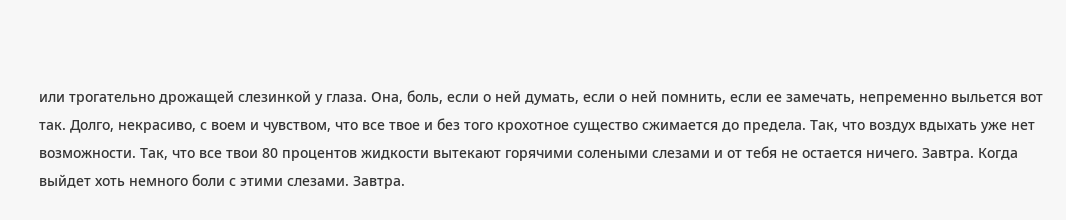или трогательно дрожащей слезинкой у глаза. Она, боль, если о ней думать, если о ней помнить, если ее замечать, непременно выльется вот так. Долго, некрасиво, с воем и чувством, что все твое и без того крохотное существо сжимается до предела. Так, что воздух вдыхать уже нет возможности. Так, что все твои 80 процентов жидкости вытекают горячими солеными слезами и от тебя не остается ничего. Завтра. Когда выйдет хоть немного боли с этими слезами. Завтра.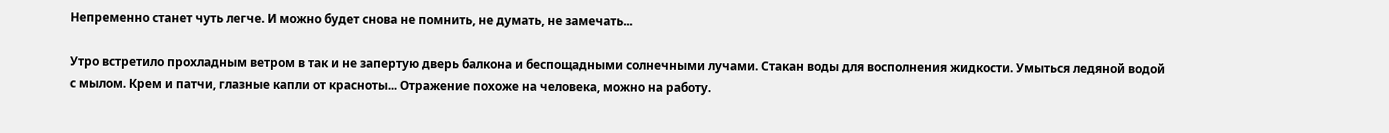Непременно станет чуть легче. И можно будет снова не помнить, не думать, не замечать...

Утро встретило прохладным ветром в так и не запертую дверь балкона и беспощадными солнечными лучами. Стакан воды для восполнения жидкости. Умыться ледяной водой с мылом. Крем и патчи, глазные капли от красноты... Отражение похоже на человека, можно на работу.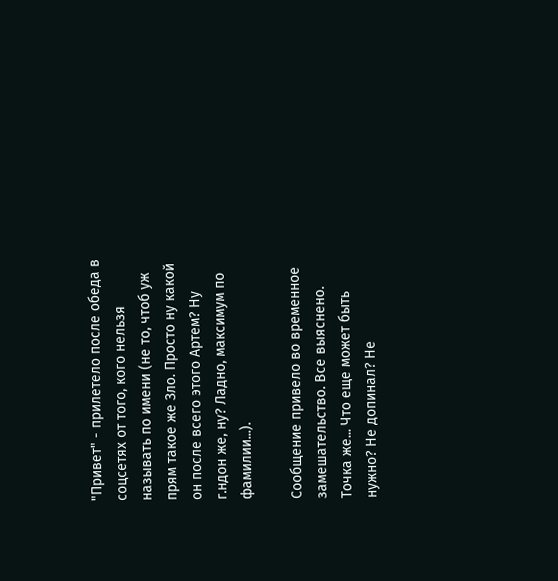"Привет" - прилетело после обеда в соцсетях от того, кого нельзя называть по имени (не то, чтоб уж прям такое же Зло. Просто ну какой он после всего этого Артем? Ну г.ндон же, ну? Ладно, максимум по фамилии...).

Сообщение привело во временное замешательство. Все выяснено. Точка же... Что еще может быть нужно? Не допинал? Не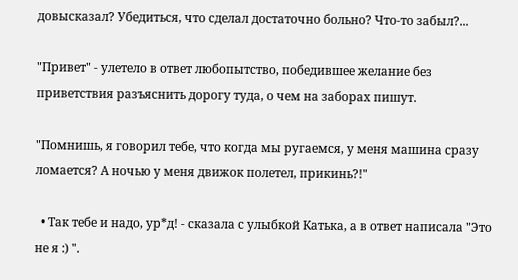довысказал? Убедиться, что сделал достаточно больно? Что-то забыл?...

"Привет" - улетело в ответ любопытство, победившее желание без приветствия разъяснить дорогу туда, о чем на заборах пишут.

"Помнишь, я говорил тебе, что когда мы ругаемся, у меня машина сразу ломается? А ночью у меня движок полетел, прикинь?!"

  • Так тебе и надо, ур*д! - сказала с улыбкой Катька, а в ответ написала "Это не я :) ".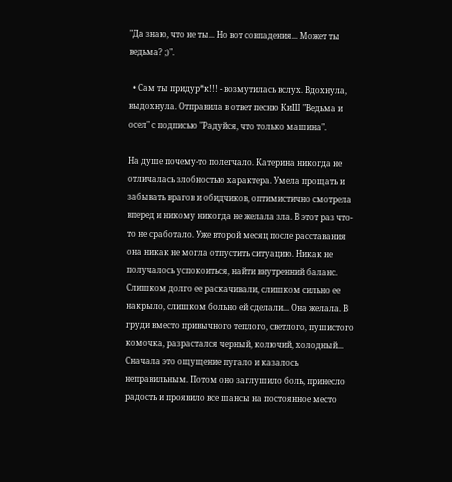"Да знаю, что не ты... Но вот совпадения... Может ты ведьма? ;)".

  • Сам ты придур*к!!! - возмутилась вслух. Вдохнула, выдохнула. Отправила в ответ песню КиШ "Ведьма и осел" с подписью "Радуйся, что только машина".

На душе почему-то полегчало. Катерина никогда не отличалась злобностью характера. Умела прощать и забывать врагов и обидчиков, оптимистично смотрела вперед и никому никогда не желала зла. В этот раз что-то не сработало. Уже второй месяц после расставания она никак не могла отпустить ситуацию. Никак не получалось успокоиться, найти внутренний баланс. Слишком долго ее раскачивали, слишком сильно ее накрыло, слишком больно ей сделали... Она желала. В груди вместо привычного теплого, светлого, пушистого комочка, разрастался черный, колючий, холодный... Сначала это ощущение пугало и казалось неправильным. Потом оно заглушило боль, принесло радость и проявило все шансы на постоянное место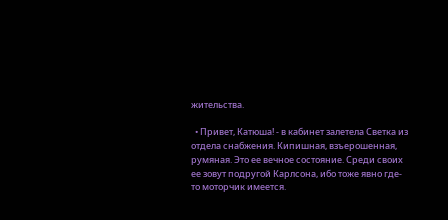жительства.

  • Привет, Катюша! - в кабинет залетела Светка из отдела снабжения. Кипишная, взъерошенная, румяная. Это ее вечное состояние. Среди своих ее зовут подругой Карлсона, ибо тоже явно где-то моторчик имеется.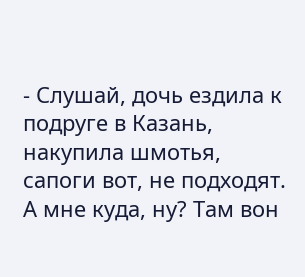- Слушай, дочь ездила к подруге в Казань, накупила шмотья, сапоги вот, не подходят. А мне куда, ну? Там вон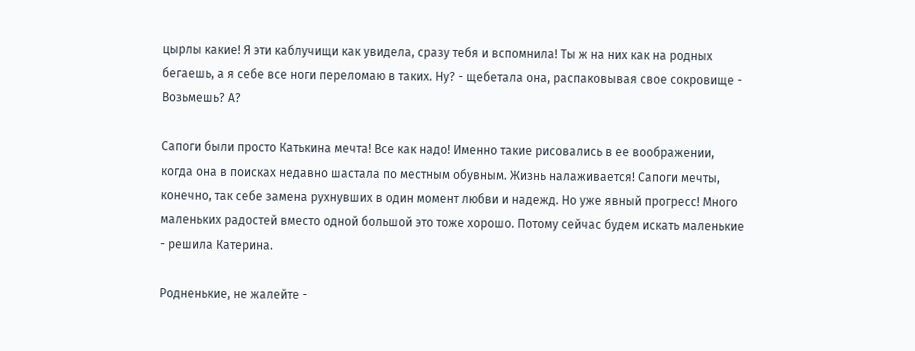цырлы какие! Я эти каблучищи как увидела, сразу тебя и вспомнила! Ты ж на них как на родных бегаешь, а я себе все ноги переломаю в таких. Ну? - щебетала она, распаковывая свое сокровище - Возьмешь? А?

Сапоги были просто Катькина мечта! Все как надо! Именно такие рисовались в ее воображении, когда она в поисках недавно шастала по местным обувным. Жизнь налаживается! Сапоги мечты, конечно, так себе замена рухнувших в один момент любви и надежд. Но уже явный прогресс! Много маленьких радостей вместо одной большой это тоже хорошо. Потому сейчас будем искать маленькие - решила Катерина.

Родненькие, не жалейте -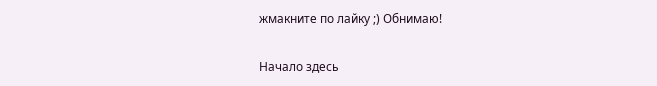жмакните по лайку ;) Обнимаю!

Начало здесь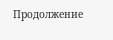Продолжение